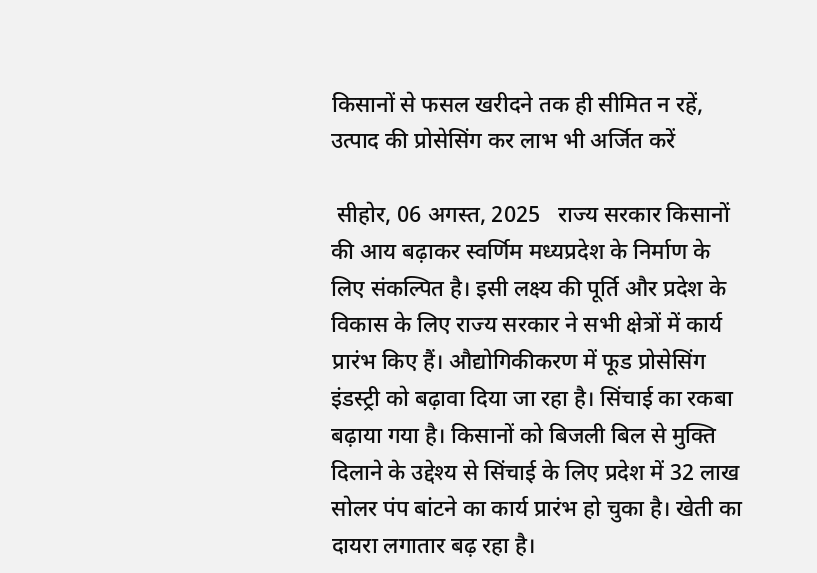किसानों से फसल खरीदने तक ही सीमित न रहें, उत्पाद की प्रोसेसिंग कर लाभ भी अर्जित करें

 सीहोर, 06 अगस्त, 2025   राज्य सरकार किसानों की आय बढ़ाकर स्वर्णिम मध्यप्रदेश के निर्माण के लिए संकल्पित है। इसी लक्ष्य की पूर्ति और प्रदेश के विकास के लिए राज्य सरकार ने सभी क्षेत्रों में कार्य प्रारंभ किए हैं। औद्योगिकीकरण में फूड प्रोसेसिंग इंडस्ट्री को बढ़ावा दिया जा रहा है। सिंचाई का रकबा बढ़ाया गया है। किसानों को बिजली बिल से मुक्ति दिलाने के उद्देश्य से सिंचाई के लिए प्रदेश में 32 लाख सोलर पंप बांटने का कार्य प्रारंभ हो चुका है। खेती का दायरा लगातार बढ़ रहा है।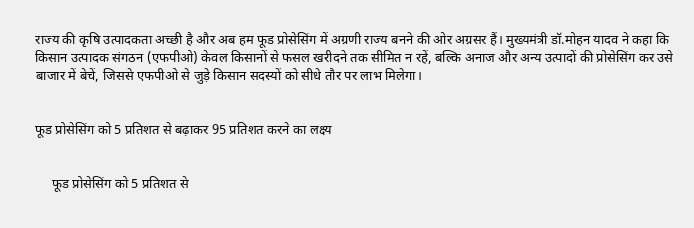राज्य की कृषि उत्पादकता अच्छी है और अब हम फूड प्रोसेसिंग में अग्रणी राज्य बनने की ओर अग्रसर हैं। मुख्यमंत्री डॉ.मोहन यादव ने कहा कि किसान उत्पादक संगठन (एफपीओ) केवल किसानों से फसल खरीदने तक सीमित न रहें, बल्कि अनाज और अन्य उत्पादों की प्रोसेसिंग कर उसे बाजार में बेचें, जिससे एफपीओ से जुड़े किसान सदस्यों को सीधे तौर पर लाभ मिलेगा।


फूड प्रोसेसिंग को 5 प्रतिशत से बढ़ाकर 95 प्रतिशत करने का लक्ष्य


     फूड प्रोसेसिंग को 5 प्रतिशत से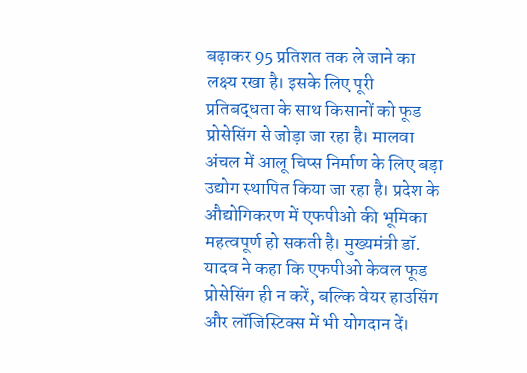बढ़ाकर 95 प्रतिशत तक ले जाने का लक्ष्य रखा है। इसके लिए पूरी प्रतिबद्धता के साथ किसानों को फूड प्रोसेसिंग से जोड़ा जा रहा है। मालवा अंचल में आलू चिप्स निर्माण के लिए बड़ा उद्योग स्थापित किया जा रहा है। प्रदेश के औद्योगिकरण में एफपीओ की भूमिका महत्वपूर्ण हो सकती है। मुख्यमंत्री डॉ. यादव ने कहा कि एफपीओ केवल फूड प्रोसेसिंग ही न करें, बल्कि वेयर हाउसिंग और लॉजिस्टिक्स में भी योगदान दें।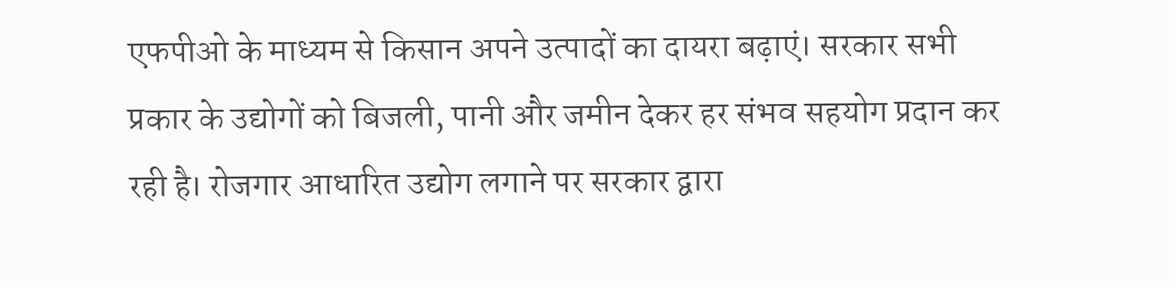एफपीओ के माध्यम से किसान अपने उत्पादों का दायरा बढ़ाएं। सरकार सभी प्रकार के उद्योगों को बिजली, पानी और जमीन देकर हर संभव सहयोग प्रदान कर रही है। रोजगार आधारित उद्योग लगाने पर सरकार द्वारा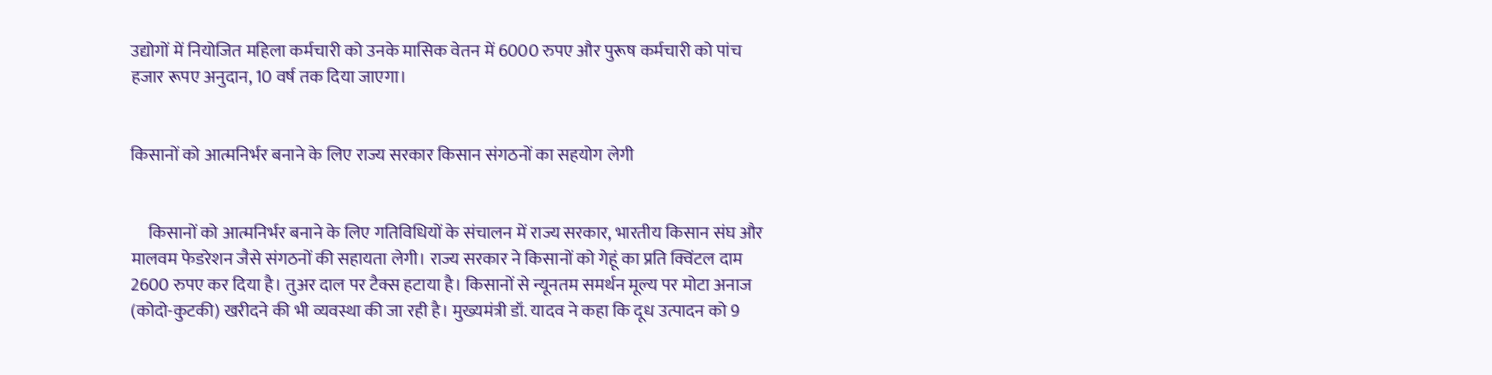उद्योगों में नियोजित महिला कर्मचारी को उनके मासिक वेतन में 6000 रुपए और पुरूष कर्मचारी को पांच हजार रूपए अनुदान, 10 वर्ष तक दिया जाएगा।


किसानों को आत्मनिर्भर बनाने के लिए राज्य सरकार किसान संगठनों का सहयोग लेगी


     किसानों को आत्मनिर्भर बनाने के लिए गतिविधियों के संचालन में राज्य सरकार, भारतीय किसान संघ और मालवम फेडरेशन जैसे संगठनों की सहायता लेगी। राज्य सरकार ने किसानों को गेहूं का प्रति क्विंटल दाम 2600 रुपए कर दिया है। तुअर दाल पर टैक्स हटाया है। किसानों से न्यूनतम समर्थन मूल्य पर मोटा अनाज (कोदो-कुटकी) खरीदने की भी व्यवस्था की जा रही है। मुख्यमंत्री डॉ. यादव ने कहा कि दूध उत्पादन को 9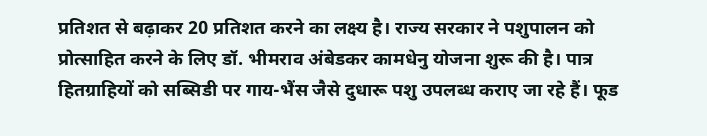प्रतिशत से बढ़ाकर 20 प्रतिशत करने का लक्ष्य है। राज्य सरकार ने पशुपालन को प्रोत्साहित करने के लिए डॉ. भीमराव अंबेडकर कामधेनु योजना शुरू की है। पात्र हितग्राहियों को सब्सिडी पर गाय-भैंस जैसे दुधारू पशु उपलब्ध कराए जा रहे हैं। फूड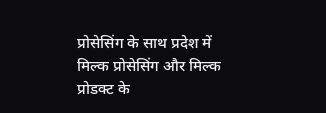प्रोसेसिंग के साथ प्रदेश में मिल्क प्रोसेसिंग और मिल्क प्रोडक्ट के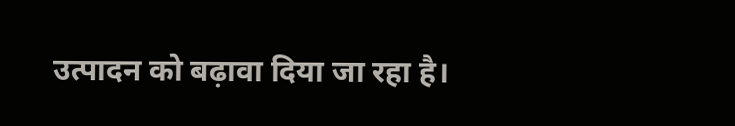उत्पादन को बढ़ावा दिया जा रहा है।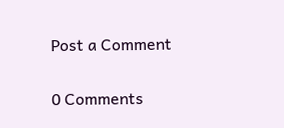Post a Comment

0 Comments